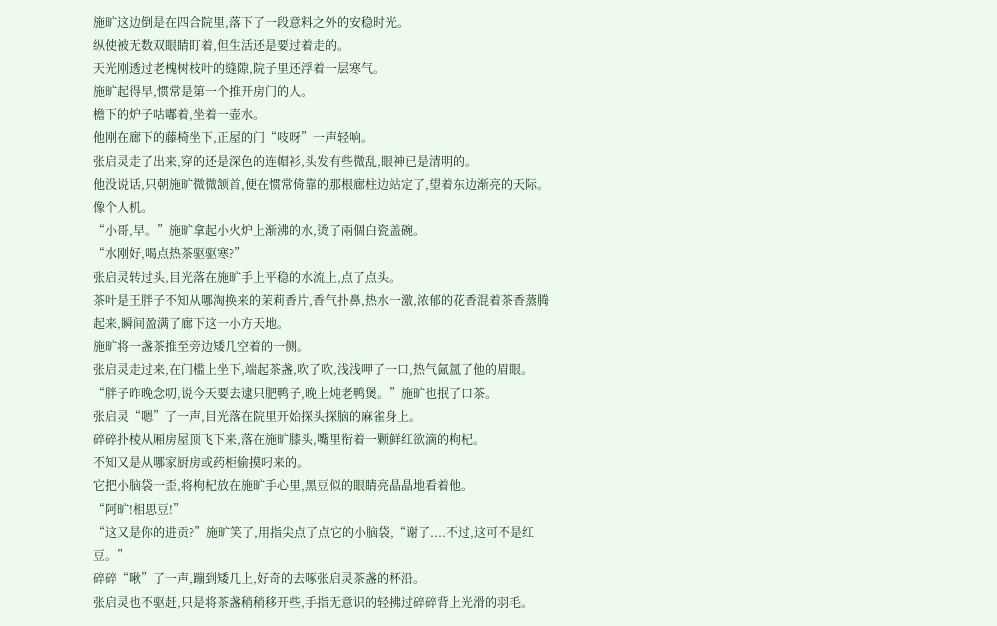施旷这边倒是在四合院里,落下了一段意料之外的安稳时光。
纵使被无数双眼睛盯着,但生活还是要过着走的。
天光刚透过老槐树枝叶的缝隙,院子里还浮着一层寒气。
施旷起得早,惯常是第一个推开房门的人。
檐下的炉子咕嘟着,坐着一壶水。
他刚在廊下的藤椅坐下,正屋的门“吱呀”一声轻响。
张启灵走了出来,穿的还是深色的连帽衫,头发有些微乱,眼神已是清明的。
他没说话,只朝施旷微微颔首,便在惯常倚靠的那根廊柱边站定了,望着东边渐亮的天际。
像个人机。
“小哥,早。”施旷拿起小火炉上渐沸的水,烫了兩個白瓷盖碗。
“水刚好,喝点热茶驱驱寒?”
张启灵转过头,目光落在施旷手上平稳的水流上,点了点头。
茶叶是王胖子不知从哪淘换来的茉莉香片,香气扑鼻,热水一激,浓郁的花香混着茶香蒸腾起来,瞬间盈满了廊下这一小方天地。
施旷将一盏茶推至旁边矮几空着的一侧。
张启灵走过来,在门槛上坐下,端起茶盏,吹了吹,浅浅呷了一口,热气氤氲了他的眉眼。
“胖子昨晚念叨,说今天要去逮只肥鸭子,晚上炖老鸭煲。”施旷也抿了口茶。
张启灵“嗯”了一声,目光落在院里开始探头探脑的麻雀身上。
碎碎扑棱从厢房屋顶飞下来,落在施旷膝头,嘴里衔着一颗鲜红欲滴的枸杞。
不知又是从哪家厨房或药柜偷摸叼来的。
它把小脑袋一歪,将枸杞放在施旷手心里,黑豆似的眼睛亮晶晶地看着他。
“阿旷!相思豆!”
“这又是你的进贡?”施旷笑了,用指尖点了点它的小脑袋,“谢了....不过,这可不是红豆。”
碎碎“啾”了一声,蹦到矮几上,好奇的去啄张启灵茶盏的杯沿。
张启灵也不驱赶,只是将茶盏稍稍移开些,手指无意识的轻拂过碎碎背上光滑的羽毛。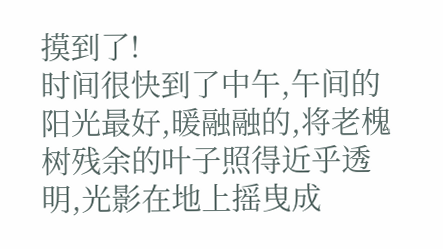摸到了!
时间很快到了中午,午间的阳光最好,暖融融的,将老槐树残余的叶子照得近乎透明,光影在地上摇曳成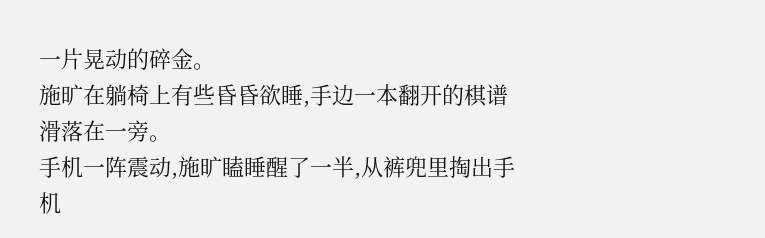一片晃动的碎金。
施旷在躺椅上有些昏昏欲睡,手边一本翻开的棋谱滑落在一旁。
手机一阵震动,施旷瞌睡醒了一半,从裤兜里掏出手机